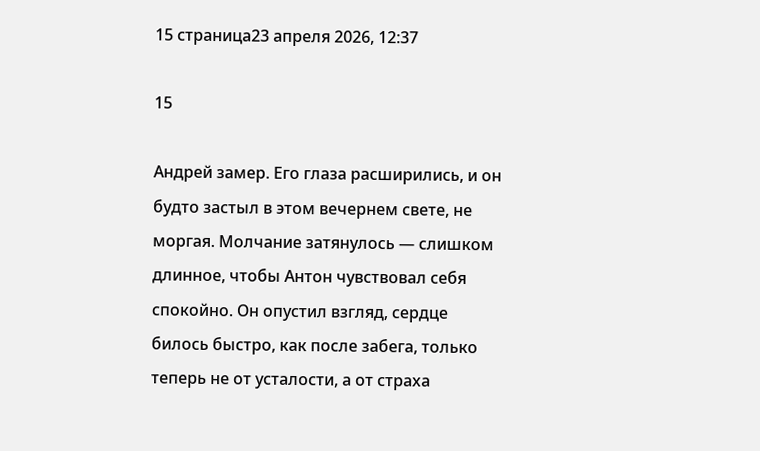15 страница23 апреля 2026, 12:37

15

Андрей замер. Его глаза расширились, и он будто застыл в этом вечернем свете, не моргая. Молчание затянулось — слишком длинное, чтобы Антон чувствовал себя спокойно. Он опустил взгляд, сердце билось быстро, как после забега, только теперь не от усталости, а от страха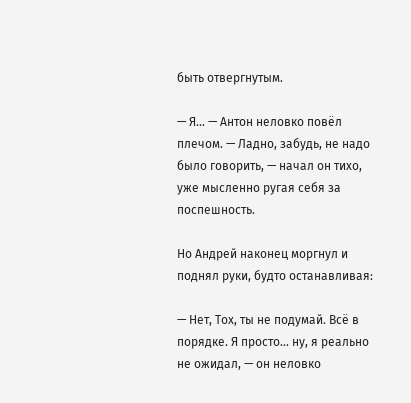быть отвергнутым.

— Я... — Антон неловко повёл плечом. — Ладно, забудь, не надо было говорить, — начал он тихо, уже мысленно ругая себя за поспешность.

Но Андрей наконец моргнул и поднял руки, будто останавливая:

— Нет, Тох, ты не подумай. Всё в порядке. Я просто... ну, я реально не ожидал, — он неловко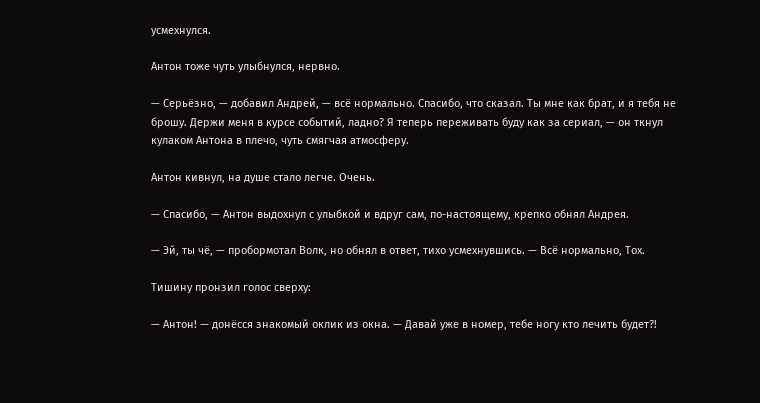усмехнулся.

Антон тоже чуть улыбнулся, нервно.

— Серьёзно, — добавил Андрей, — всё нормально. Спасибо, что сказал. Ты мне как брат, и я тебя не брошу. Держи меня в курсе событий, ладно? Я теперь переживать буду как за сериал, — он ткнул кулаком Антона в плечо, чуть смягчая атмосферу.

Антон кивнул, на душе стало легче. Очень.

— Спасибо, — Антон выдохнул с улыбкой и вдруг сам, по-настоящему, крепко обнял Андрея.

— Эй, ты чё, — пробормотал Волк, но обнял в ответ, тихо усмехнувшись. — Всё нормально, Тох.

Тишину пронзил голос сверху:

— Антон! — донёсся знакомый оклик из окна. — Давай уже в номер, тебе ногу кто лечить будет?!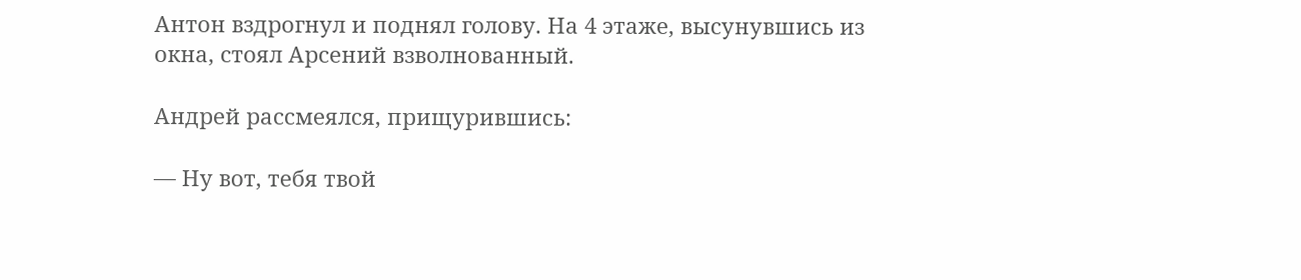Антон вздрогнул и поднял голову. На 4 этаже, высунувшись из окна, стоял Арсений взволнованный.

Андрей рассмеялся, прищурившись:

— Ну вот, тебя твой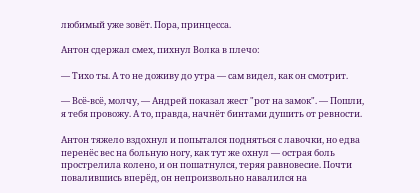любимый уже зовёт. Пора, принцесса.

Антон сдержал смех, пихнул Волка в плечо:

— Тихо ты. А то не доживу до утра — сам видел, как он смотрит.

— Всё-всё, молчу, — Андрей показал жест "рот на замок". — Пошли, я тебя провожу. А то, правда, начнёт бинтами душить от ревности.

Антон тяжело вздохнул и попытался подняться с лавочки, но едва перенёс вес на больную ногу, как тут же охнул — острая боль прострелила колено, и он пошатнулся, теряя равновесие. Почти повалившись вперёд, он непроизвольно навалился на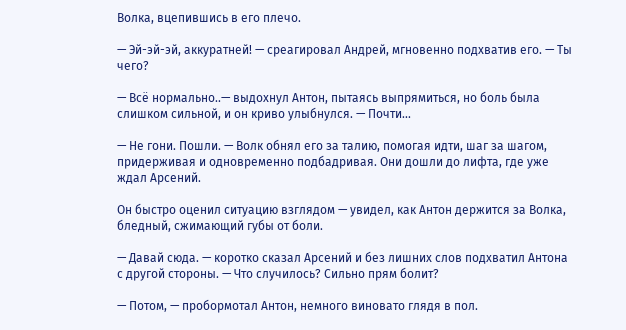Волка, вцепившись в его плечо.

— Эй-эй-эй, аккуратней! — среагировал Андрей, мгновенно подхватив его. — Ты чего?

— Всё нормально..— выдохнул Антон, пытаясь выпрямиться, но боль была слишком сильной, и он криво улыбнулся. — Почти...

— Не гони. Пошли. — Волк обнял его за талию, помогая идти, шаг за шагом, придерживая и одновременно подбадривая. Они дошли до лифта, где уже ждал Арсений.

Он быстро оценил ситуацию взглядом — увидел, как Антон держится за Волка, бледный, сжимающий губы от боли.

— Давай сюда. — коротко сказал Арсений и без лишних слов подхватил Антона с другой стороны. — Что случилось? Сильно прям болит?

— Потом, — пробормотал Антон, немного виновато глядя в пол.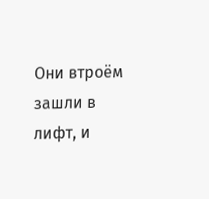Они втроём зашли в лифт, и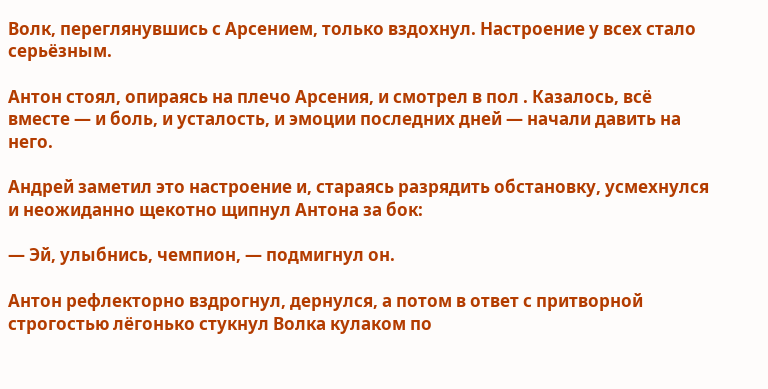Волк, переглянувшись с Арсением, только вздохнул. Настроение у всех стало серьёзным.

Антон стоял, опираясь на плечо Арсения, и смотрел в пол . Казалось, всё вместе — и боль, и усталость, и эмоции последних дней — начали давить на него.

Андрей заметил это настроение и, стараясь разрядить обстановку, усмехнулся и неожиданно щекотно щипнул Антона за бок:

— Эй, улыбнись, чемпион, — подмигнул он.

Антон рефлекторно вздрогнул, дернулся, а потом в ответ с притворной строгостью лёгонько стукнул Волка кулаком по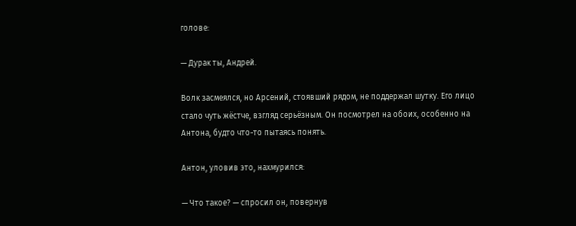голове:

— Дурак ты, Андрей.

Волк засмеялся, но Арсений, стоявший рядом, не поддержал шутку. Его лицо стало чуть жёстче, взгляд серьёзным. Он посмотрел на обоих, особенно на Антона, будто что-то пытаясь понять.

Антон, уловив это, нахмурился:

— Что такое? — спросил он, повернув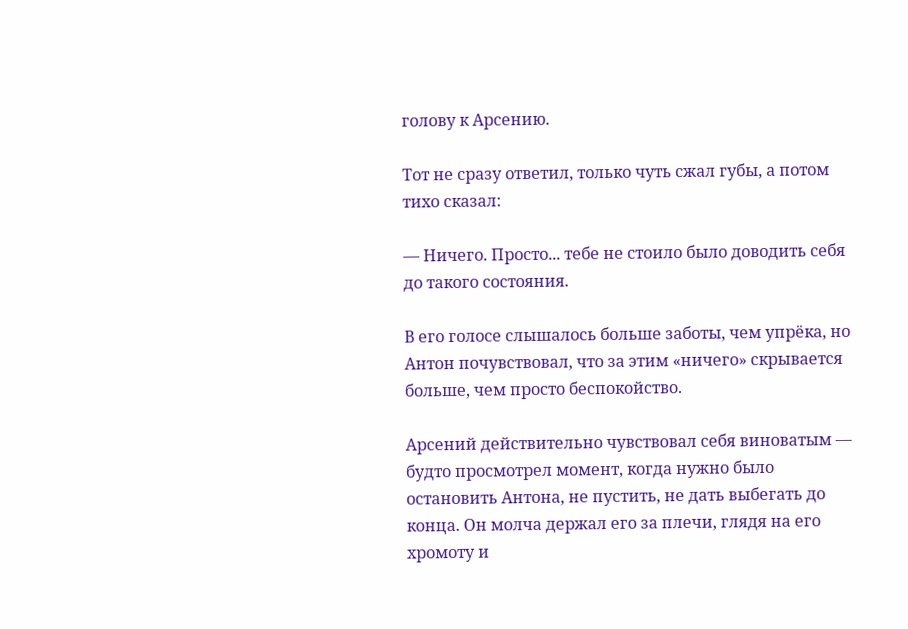голову к Арсению.

Тот не сразу ответил, только чуть сжал губы, а потом тихо сказал:

— Ничего. Просто... тебе не стоило было доводить себя до такого состояния.

В его голосе слышалось больше заботы, чем упрёка, но Антон почувствовал, что за этим «ничего» скрывается больше, чем просто беспокойство.

Арсений действительно чувствовал себя виноватым — будто просмотрел момент, когда нужно было остановить Антона, не пустить, не дать выбегать до конца. Он молча держал его за плечи, глядя на его хромоту и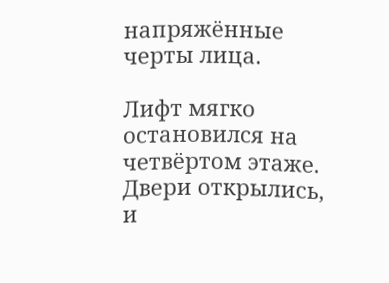напряжённые черты лица.

Лифт мягко остановился на четвёртом этаже. Двери открылись, и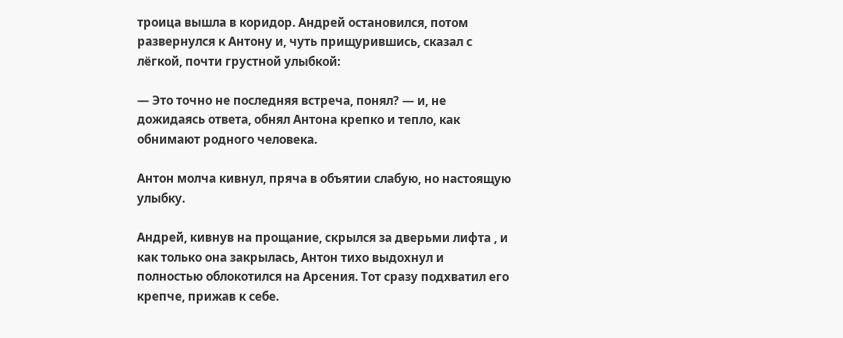троица вышла в коридор. Андрей остановился, потом развернулся к Антону и, чуть прищурившись, сказал с лёгкой, почти грустной улыбкой:

— Это точно не последняя встреча, понял? — и, не дожидаясь ответа, обнял Антона крепко и тепло, как обнимают родного человека.

Антон молча кивнул, пряча в объятии слабую, но настоящую улыбку.

Андрей, кивнув на прощание, скрылся за дверьми лифта , и как только она закрылась, Антон тихо выдохнул и полностью облокотился на Арсения. Тот сразу подхватил его крепче, прижав к себе.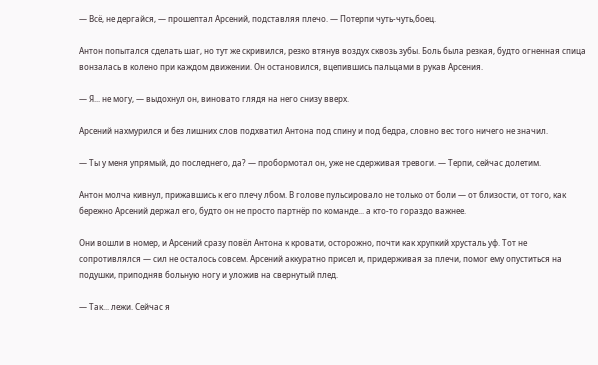— Всё, не дергайся, — прошептал Арсений, подставляя плечо. — Потерпи чуть-чуть,боец.

Антон попытался сделать шаг, но тут же скривился, резко втянув воздух сквозь зубы. Боль была резкая, будто огненная спица вонзалась в колено при каждом движении. Он остановился, вцепившись пальцами в рукав Арсения.

— Я... не могу, — выдохнул он, виновато глядя на него снизу вверх.

Арсений нахмурился и без лишних слов подхватил Антона под спину и под бедра, словно вес того ничего не значил.

— Ты у меня упрямый, до последнего, да? — пробормотал он, уже не сдерживая тревоги. — Терпи, сейчас долетим.

Антон молча кивнул, прижавшись к его плечу лбом. В голове пульсировало не только от боли — от близости, от того, как бережно Арсений держал его, будто он не просто партнёр по команде... а кто-то гораздо важнее.

Они вошли в номер, и Арсений сразу повёл Антона к кровати, осторожно, почти как хрупкий хрусталь уф. Тот не сопротивлялся — сил не осталось совсем. Арсений аккуратно присел и, придерживая за плечи, помог ему опуститься на подушки, приподняв больную ногу и уложив на свернутый плед.

— Так... лежи. Сейчас я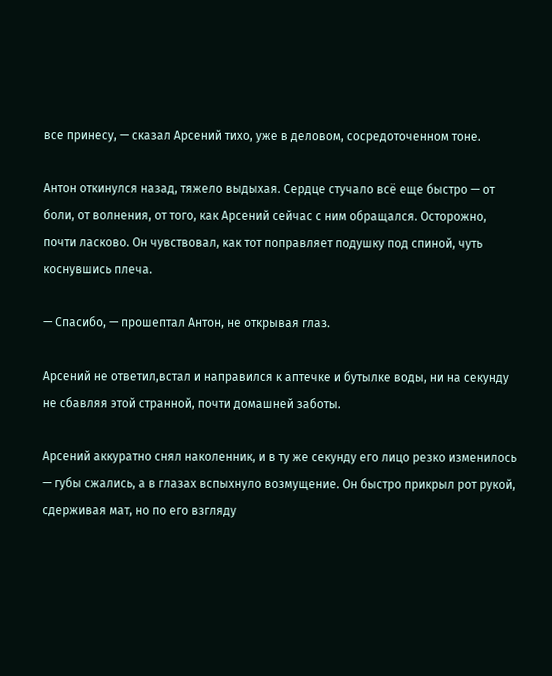все принесу, — сказал Арсений тихо, уже в деловом, сосредоточенном тоне.

Антон откинулся назад, тяжело выдыхая. Сердце стучало всё еще быстро — от боли, от волнения, от того, как Арсений сейчас с ним обращался. Осторожно, почти ласково. Он чувствовал, как тот поправляет подушку под спиной, чуть коснувшись плеча.

— Спасибо, — прошептал Антон, не открывая глаз.

Арсений не ответил,встал и направился к аптечке и бутылке воды, ни на секунду не сбавляя этой странной, почти домашней заботы.

Арсений аккуратно снял наколенник, и в ту же секунду его лицо резко изменилось — губы сжались, а в глазах вспыхнуло возмущение. Он быстро прикрыл рот рукой, сдерживая мат, но по его взгляду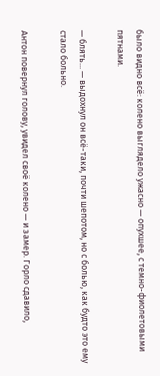было видно всё: колено выглядело ужасно — опухшее, с темно-фиолетовыми пятнами.

— блять... — выдохнул он всё-таки, почти шепотом, но с болью, как будто это ему стало больно.

Антон повернул голову, увидел своё колено — и замер. Горло сдавило,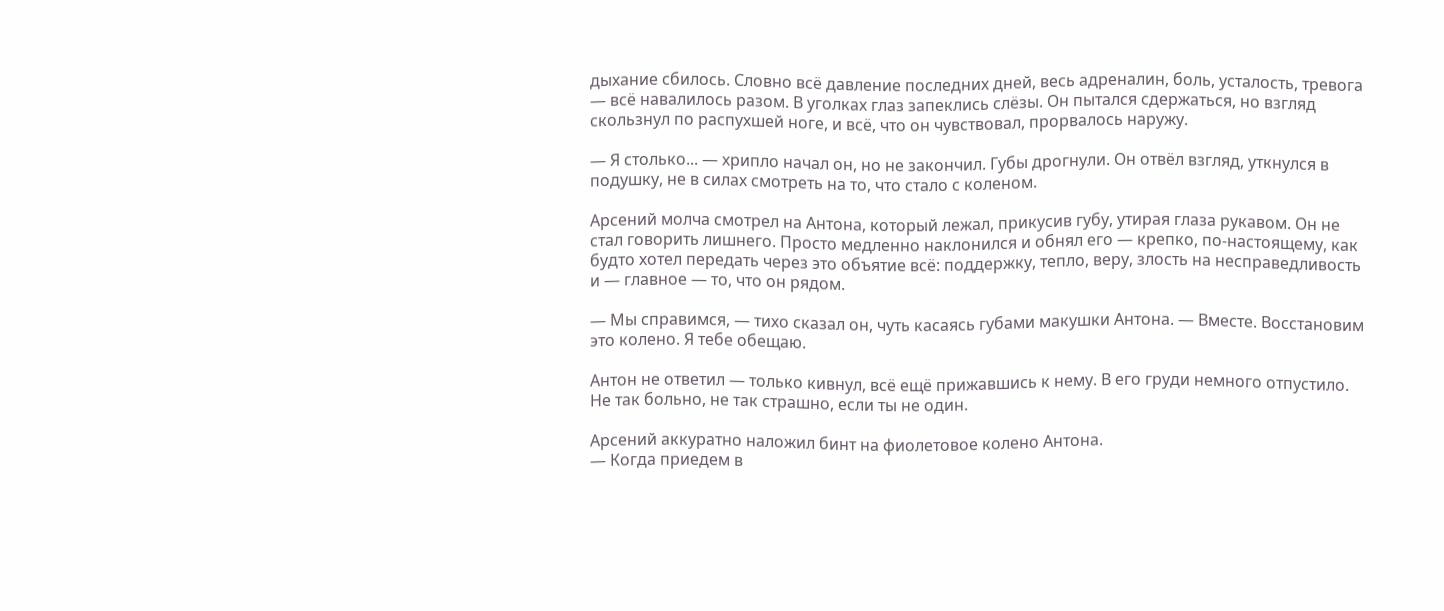дыхание сбилось. Словно всё давление последних дней, весь адреналин, боль, усталость, тревога — всё навалилось разом. В уголках глаз запеклись слёзы. Он пытался сдержаться, но взгляд скользнул по распухшей ноге, и всё, что он чувствовал, прорвалось наружу.

— Я столько... — хрипло начал он, но не закончил. Губы дрогнули. Он отвёл взгляд, уткнулся в подушку, не в силах смотреть на то, что стало с коленом.

Арсений молча смотрел на Антона, который лежал, прикусив губу, утирая глаза рукавом. Он не стал говорить лишнего. Просто медленно наклонился и обнял его — крепко, по-настоящему, как будто хотел передать через это объятие всё: поддержку, тепло, веру, злость на несправедливость и — главное — то, что он рядом.

— Мы справимся, — тихо сказал он, чуть касаясь губами макушки Антона. — Вместе. Восстановим это колено. Я тебе обещаю.

Антон не ответил — только кивнул, всё ещё прижавшись к нему. В его груди немного отпустило. Не так больно, не так страшно, если ты не один.

Арсений аккуратно наложил бинт на фиолетовое колено Антона.
— Когда приедем в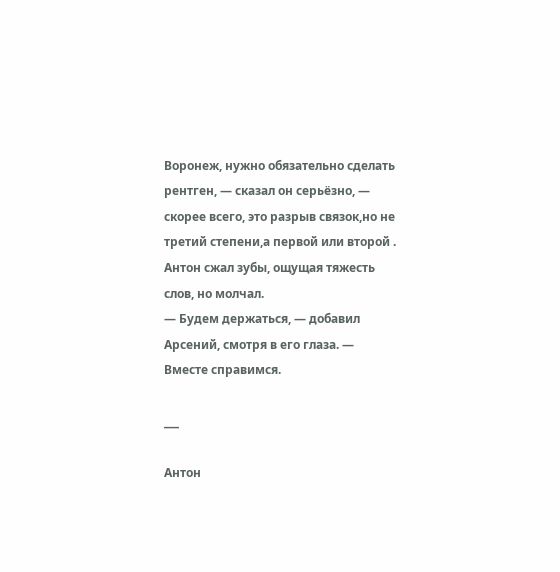Воронеж, нужно обязательно сделать рентген, — сказал он серьёзно, — скорее всего, это разрыв связок,но не третий степени,а первой или второй .
Антон сжал зубы, ощущая тяжесть слов, но молчал.
— Будем держаться, — добавил Арсений, смотря в его глаза. — Вместе справимся.

___

Антон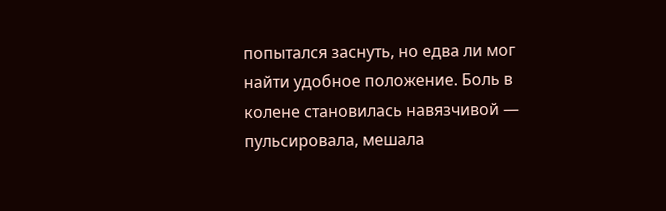попытался заснуть, но едва ли мог найти удобное положение. Боль в колене становилась навязчивой — пульсировала, мешала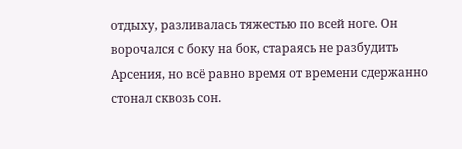отдыху, разливалась тяжестью по всей ноге. Он ворочался с боку на бок, стараясь не разбудить Арсения, но всё равно время от времени сдержанно стонал сквозь сон.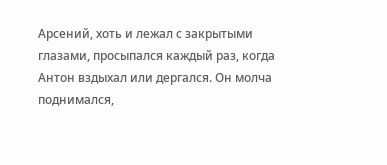Арсений, хоть и лежал с закрытыми глазами, просыпался каждый раз, когда Антон вздыхал или дергался. Он молча поднимался,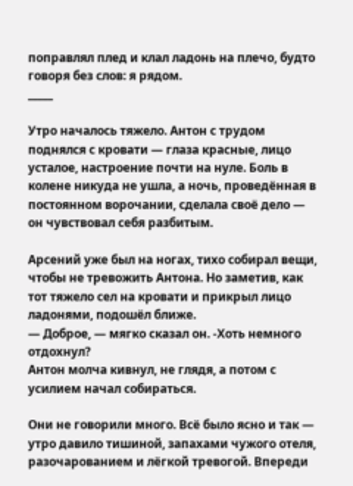поправлял плед и клал ладонь на плечо, будто говоря без слов: я рядом.
_____

Утро началось тяжело. Антон с трудом поднялся с кровати — глаза красные, лицо усталое, настроение почти на нуле. Боль в колене никуда не ушла, а ночь, проведённая в постоянном ворочании, сделала своё дело — он чувствовал себя разбитым.

Арсений уже был на ногах, тихо собирал вещи, чтобы не тревожить Антона. Но заметив, как тот тяжело сел на кровати и прикрыл лицо ладонями, подошёл ближе.
— Доброе, — мягко сказал он. -Хоть немного отдохнул?
Антон молча кивнул, не глядя, а потом с усилием начал собираться.

Они не говорили много. Всё было ясно и так — утро давило тишиной, запахами чужого отеля, разочарованием и лёгкой тревогой. Впереди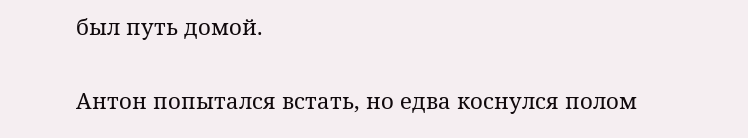был путь домой.

Антон попытался встать, но едва коснулся полом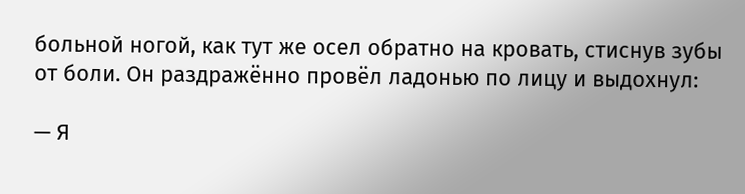больной ногой, как тут же осел обратно на кровать, стиснув зубы от боли. Он раздражённо провёл ладонью по лицу и выдохнул:

— Я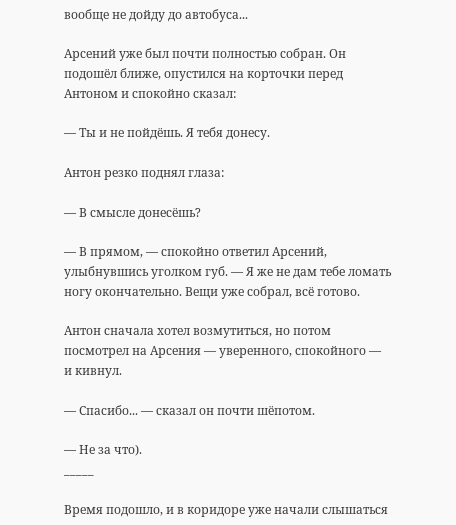вообще не дойду до автобуса...

Арсений уже был почти полностью собран. Он подошёл ближе, опустился на корточки перед Антоном и спокойно сказал:

— Ты и не пойдёшь. Я тебя донесу.

Антон резко поднял глаза:

— В смысле донесёшь?

— В прямом, — спокойно ответил Арсений, улыбнувшись уголком губ. — Я же не дам тебе ломать ногу окончательно. Вещи уже собрал, всё готово.

Антон сначала хотел возмутиться, но потом посмотрел на Арсения — уверенного, спокойного — и кивнул.

— Спасибо... — сказал он почти шёпотом.

— Не за что).
_____

Время подошло, и в коридоре уже начали слышаться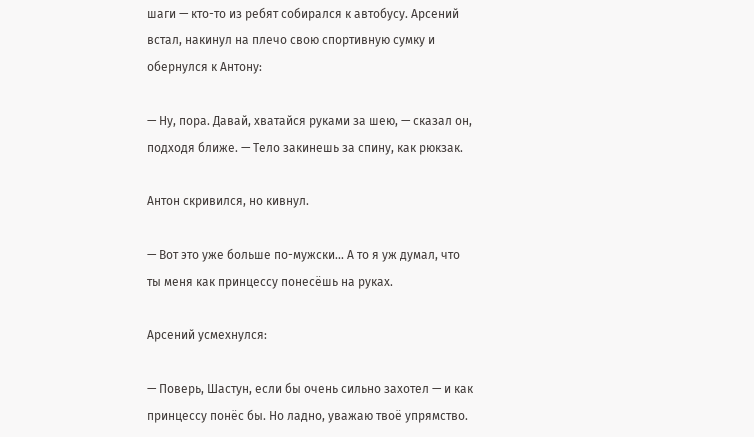шаги — кто-то из ребят собирался к автобусу. Арсений встал, накинул на плечо свою спортивную сумку и обернулся к Антону:

— Ну, пора. Давай, хватайся руками за шею, — сказал он, подходя ближе. — Тело закинешь за спину, как рюкзак.

Антон скривился, но кивнул.

— Вот это уже больше по-мужски... А то я уж думал, что ты меня как принцессу понесёшь на руках.

Арсений усмехнулся:

— Поверь, Шастун, если бы очень сильно захотел — и как принцессу понёс бы. Но ладно, уважаю твоё упрямство.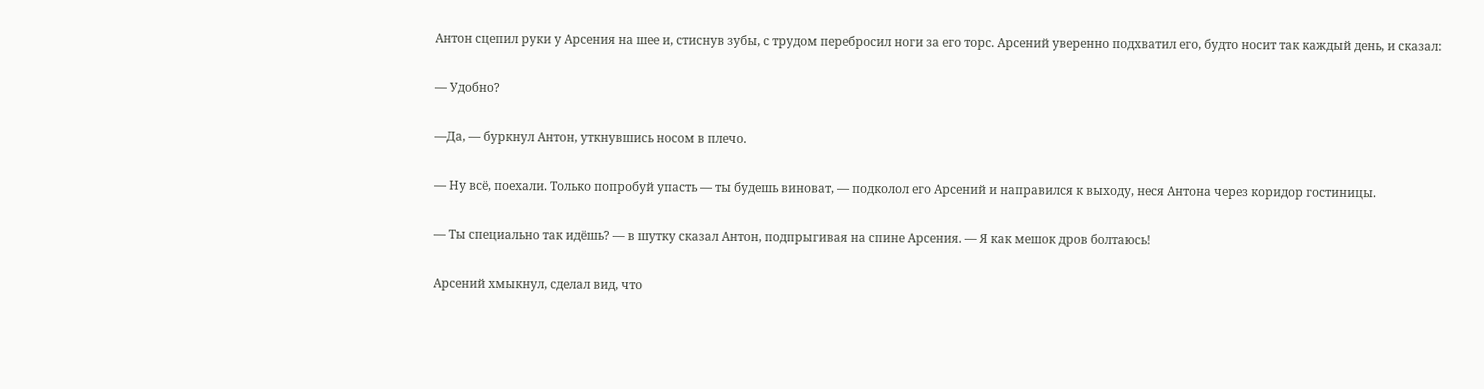Антон сцепил руки у Арсения на шее и, стиснув зубы, с трудом перебросил ноги за его торс. Арсений уверенно подхватил его, будто носит так каждый день, и сказал:

— Удобно?

—Да, — буркнул Антон, уткнувшись носом в плечо.

— Ну всё, поехали. Только попробуй упасть — ты будешь виноват, — подколол его Арсений и направился к выходу, неся Антона через коридор гостиницы.

— Ты специально так идёшь? — в шутку сказал Антон, подпрыгивая на спине Арсения. — Я как мешок дров болтаюсь!

Арсений хмыкнул, сделал вид, что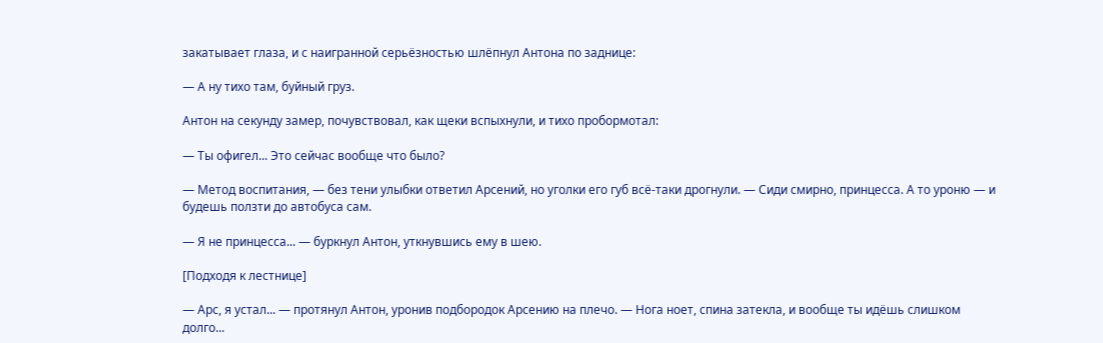закатывает глаза, и с наигранной серьёзностью шлёпнул Антона по заднице:

— А ну тихо там, буйный груз.

Антон на секунду замер, почувствовал, как щеки вспыхнули, и тихо пробормотал:

— Ты офигел... Это сейчас вообще что было?

— Метод воспитания, — без тени улыбки ответил Арсений, но уголки его губ всё-таки дрогнули. — Сиди смирно, принцесса. А то уроню — и будешь ползти до автобуса сам.

— Я не принцесса... — буркнул Антон, уткнувшись ему в шею.

[Подходя к лестнице]

— Арс, я устал... — протянул Антон, уронив подбородок Арсению на плечо. — Нога ноет, спина затекла, и вообще ты идёшь слишком долго...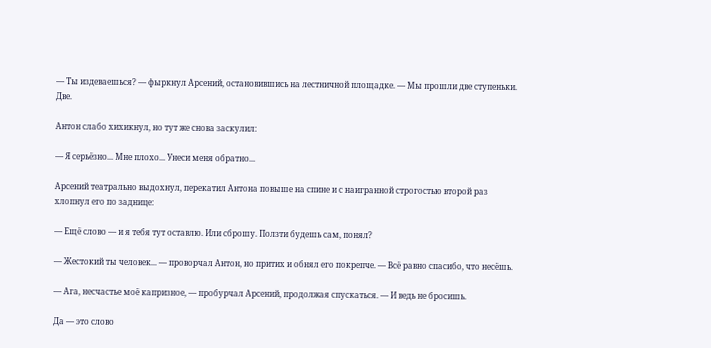— Ты издеваешься? — фыркнул Арсений, остановившись на лестничной площадке. — Мы прошли две ступеньки. Две.

Антон слабо хихикнул, но тут же снова заскулил:

— Я серьёзно... Мне плохо... Унеси меня обратно...

Арсений театрально выдохнул, перекатил Антона повыше на спине и с наигранной строгостью второй раз хлопнул его по заднице:

— Ещё слово — и я тебя тут оставлю. Или сброшу. Ползти будешь сам, понял?

— Жестокий ты человек... — проворчал Антон, но притих и обнял его покрепче. — Всё равно спасибо, что несёшь.

— Ага, несчастье моё капризное, — пробурчал Арсений, продолжая спускаться. — И ведь не бросишь.

Да — это слово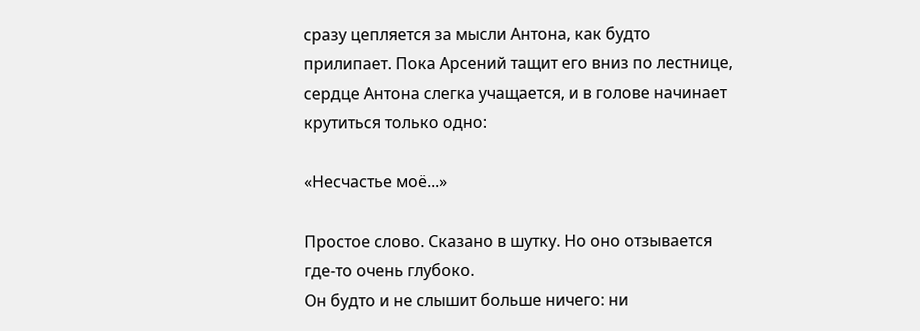сразу цепляется за мысли Антона, как будто прилипает. Пока Арсений тащит его вниз по лестнице, сердце Антона слегка учащается, и в голове начинает крутиться только одно:

«Несчастье моё...»

Простое слово. Сказано в шутку. Но оно отзывается где-то очень глубоко.
Он будто и не слышит больше ничего: ни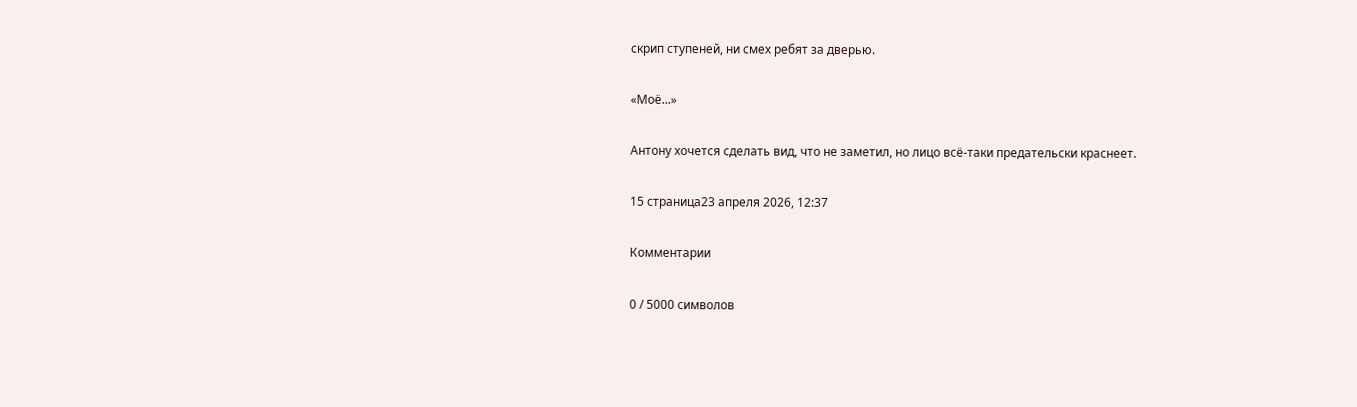скрип ступеней, ни смех ребят за дверью.

«Моё...»

Антону хочется сделать вид, что не заметил, но лицо всё-таки предательски краснеет.

15 страница23 апреля 2026, 12:37

Комментарии

0 / 5000 символов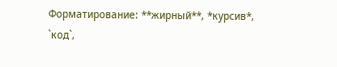Форматирование: **жирный**, *курсив*, `код`,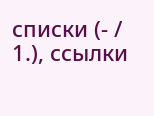списки (- / 1.), ссылки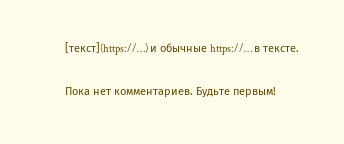[текст](https://…) и обычные https://… в тексте.

Пока нет комментариев. Будьте первым!